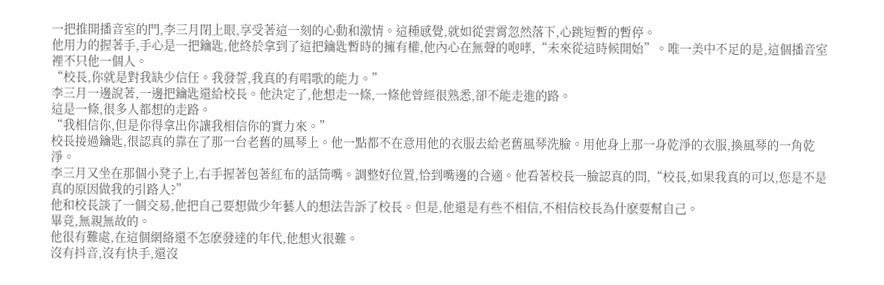一把推開播音室的門,李三月閉上眼,享受著這一刻的心動和激情。這種感覺,就如從雲霄忽然落下,心跳短暫的暫停。
他用力的握著手,手心是一把鑰匙,他終於拿到了這把鑰匙暫時的擁有權,他內心在無聲的咆哮,“未來從這時候開始”。唯一美中不足的是,這個播音室裡不只他一個人。
“校長,你就是對我缺少信任。我發誓,我真的有唱歌的能力。”
李三月一邊說著,一邊把鑰匙還給校長。他決定了,他想走一條,一條他曾經很熟悉,卻不能走進的路。
這是一條,很多人都想的走路。
“我相信你,但是你得拿出你讓我相信你的實力來。”
校長接過鑰匙,很認真的靠在了那一台老舊的風琴上。他一點都不在意用他的衣服去給老舊風琴洗臉。用他身上那一身乾淨的衣服,換風琴的一角乾淨。
李三月又坐在那個小凳子上,右手握著包著紅布的話筒嘴。調整好位置,恰到嘴邊的合適。他看著校長一臉認真的問,“校長,如果我真的可以,您是不是真的原因做我的引路人?”
他和校長談了一個交易,他把自己要想做少年藝人的想法告訴了校長。但是,他還是有些不相信,不相信校長為什麽要幫自己。
畢竟,無親無故的。
他很有難處,在這個網絡還不怎麽發達的年代,他想火很難。
沒有抖音,沒有快手,還沒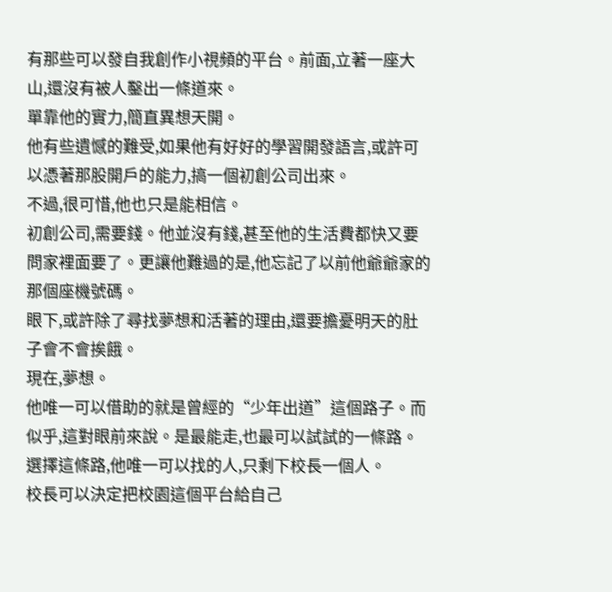有那些可以發自我創作小視頻的平台。前面,立著一座大山,還沒有被人鑿出一條道來。
單靠他的實力,簡直異想天開。
他有些遺憾的難受,如果他有好好的學習開發語言,或許可以憑著那股開戶的能力,搞一個初創公司出來。
不過,很可惜,他也只是能相信。
初創公司,需要錢。他並沒有錢,甚至他的生活費都快又要問家裡面要了。更讓他難過的是,他忘記了以前他爺爺家的那個座機號碼。
眼下,或許除了尋找夢想和活著的理由,還要擔憂明天的肚子會不會挨餓。
現在,夢想。
他唯一可以借助的就是曾經的“少年出道”這個路子。而似乎,這對眼前來說。是最能走,也最可以試試的一條路。
選擇這條路,他唯一可以找的人,只剩下校長一個人。
校長可以決定把校園這個平台給自己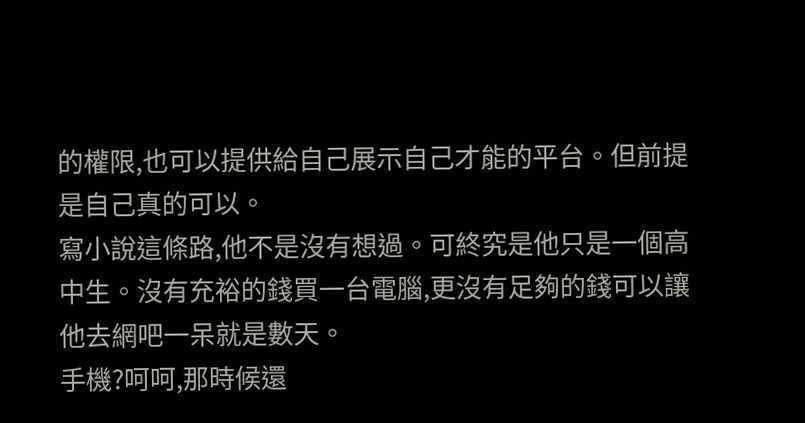的權限,也可以提供給自己展示自己才能的平台。但前提是自己真的可以。
寫小說這條路,他不是沒有想過。可終究是他只是一個高中生。沒有充裕的錢買一台電腦,更沒有足夠的錢可以讓他去網吧一呆就是數天。
手機?呵呵,那時候還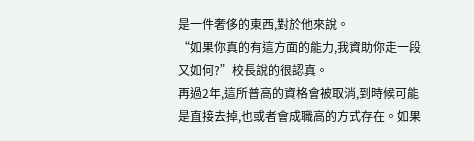是一件奢侈的東西,對於他來說。
“如果你真的有這方面的能力,我資助你走一段又如何?”校長說的很認真。
再過2年,這所普高的資格會被取消,到時候可能是直接去掉,也或者會成職高的方式存在。如果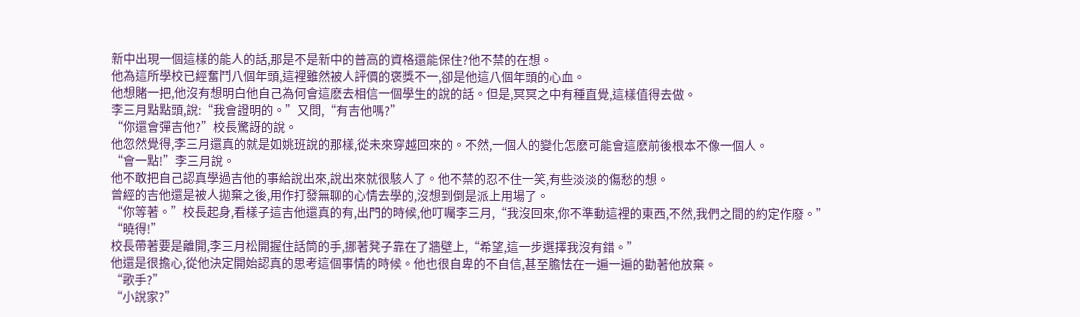新中出現一個這樣的能人的話,那是不是新中的普高的資格還能保住?他不禁的在想。
他為這所學校已經奮鬥八個年頭,這裡雖然被人評價的褒獎不一,卻是他這八個年頭的心血。
他想賭一把,他沒有想明白他自己為何會這麽去相信一個學生的說的話。但是,冥冥之中有種直覺,這樣值得去做。
李三月點點頭,說:“我會證明的。”又問,“有吉他嗎?”
“你還會彈吉他?”校長驚訝的說。
他忽然覺得,李三月還真的就是如姚班說的那樣,從未來穿越回來的。不然,一個人的變化怎麽可能會這麽前後根本不像一個人。
“會一點!”李三月說。
他不敢把自己認真學過吉他的事給說出來,說出來就很駭人了。他不禁的忍不住一笑,有些淡淡的傷愁的想。
曾經的吉他還是被人拋棄之後,用作打發無聊的心情去學的,沒想到倒是派上用場了。
“你等著。”校長起身,看樣子這吉他還真的有,出門的時候,他叮囑李三月,“我沒回來,你不準動這裡的東西,不然,我們之間的約定作廢。”
“曉得!”
校長帶著要是離開,李三月松開握住話筒的手,挪著凳子靠在了牆壁上,“希望,這一步選擇我沒有錯。”
他還是很擔心,從他決定開始認真的思考這個事情的時候。他也很自卑的不自信,甚至膽怯在一遍一遍的勸著他放棄。
“歌手?”
“小說家?”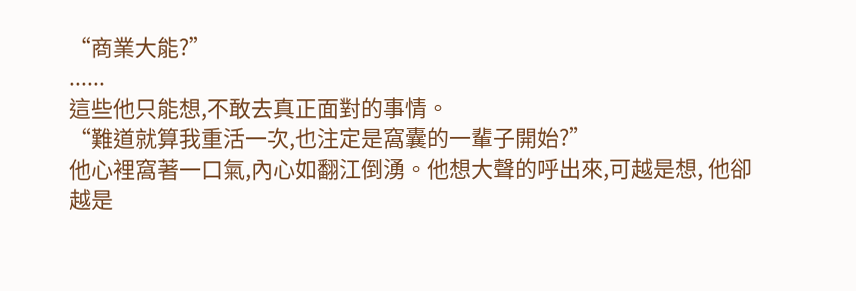“商業大能?”
......
這些他只能想,不敢去真正面對的事情。
“難道就算我重活一次,也注定是窩囊的一輩子開始?”
他心裡窩著一口氣,內心如翻江倒湧。他想大聲的呼出來,可越是想, 他卻越是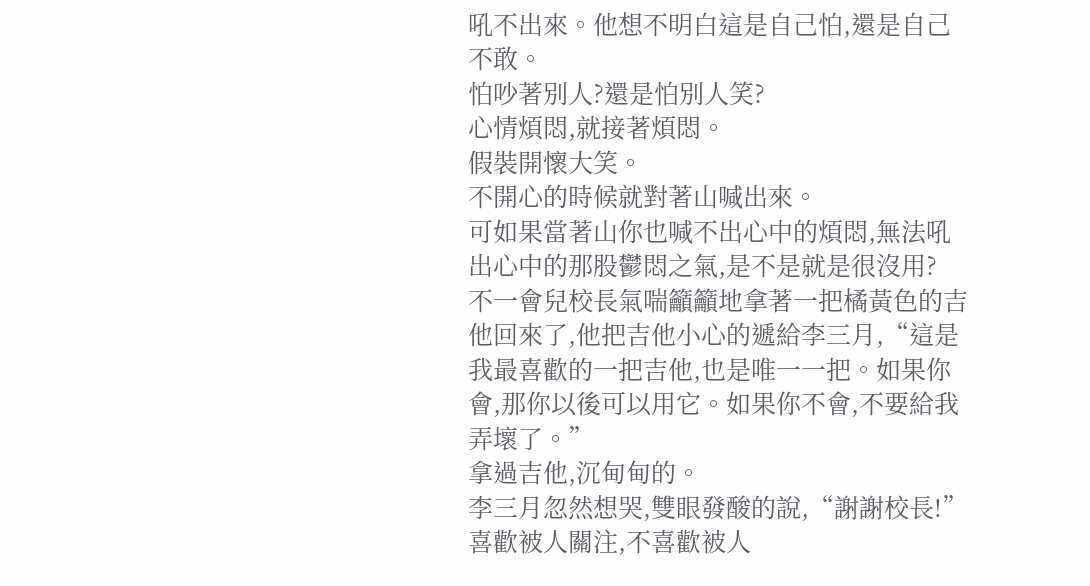吼不出來。他想不明白這是自己怕,還是自己不敢。
怕吵著別人?還是怕別人笑?
心情煩悶,就接著煩悶。
假裝開懷大笑。
不開心的時候就對著山喊出來。
可如果當著山你也喊不出心中的煩悶,無法吼出心中的那股鬱悶之氣,是不是就是很沒用?
不一會兒校長氣喘籲籲地拿著一把橘黃色的吉他回來了,他把吉他小心的遞給李三月,“這是我最喜歡的一把吉他,也是唯一一把。如果你會,那你以後可以用它。如果你不會,不要給我弄壞了。”
拿過吉他,沉甸甸的。
李三月忽然想哭,雙眼發酸的說,“謝謝校長!”
喜歡被人關注,不喜歡被人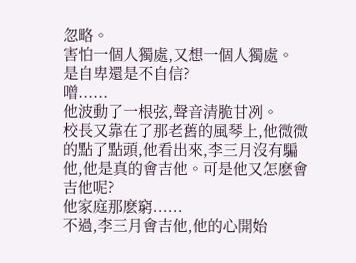忽略。
害怕一個人獨處,又想一個人獨處。
是自卑還是不自信?
噌......
他波動了一根弦,聲音清脆甘冽。
校長又靠在了那老舊的風琴上,他微微的點了點頭,他看出來,李三月沒有騙他,他是真的會吉他。可是他又怎麽會吉他呢?
他家庭那麽窮......
不過,李三月會吉他,他的心開始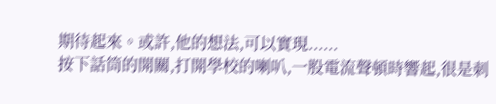期待起來。或許,他的想法,可以實現......
按下話筒的開關,打開學校的喇叭,一股電流聲頓時響起,很是刺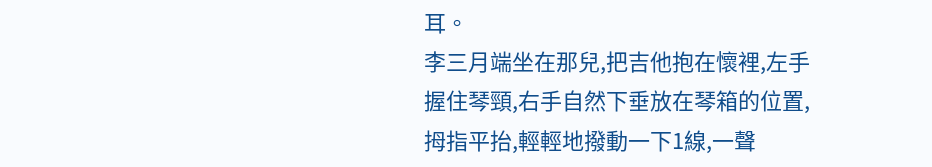耳。
李三月端坐在那兒,把吉他抱在懷裡,左手握住琴頸,右手自然下垂放在琴箱的位置,拇指平抬,輕輕地撥動一下1線,一聲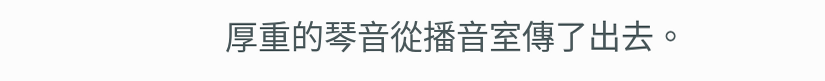厚重的琴音從播音室傳了出去。